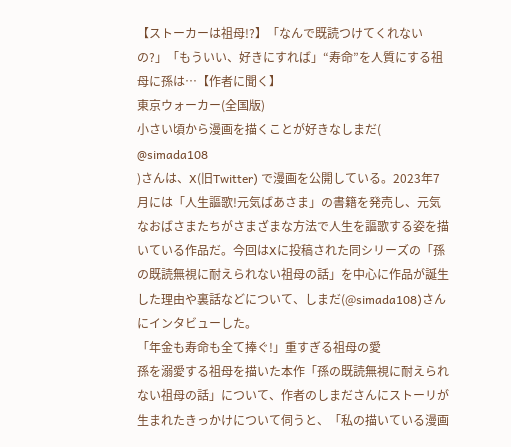【ストーカーは祖母!?】「なんで既読つけてくれないの?」「もういい、好きにすれば」“寿命”を人質にする祖母に孫は…【作者に聞く】
東京ウォーカー(全国版)
小さい頃から漫画を描くことが好きなしまだ(
@simada108
)さんは、X(旧Twitter) で漫画を公開している。2023年7月には「人生謳歌!元気ばあさま」の書籍を発売し、元気なおばさまたちがさまざまな方法で人生を謳歌する姿を描いている作品だ。今回はXに投稿された同シリーズの「孫の既読無視に耐えられない祖母の話」を中心に作品が誕生した理由や裏話などについて、しまだ(@simada108)さんにインタビューした。
「年金も寿命も全て捧ぐ!」重すぎる祖母の愛
孫を溺愛する祖母を描いた本作「孫の既読無視に耐えられない祖母の話」について、作者のしまださんにストーリが生まれたきっかけについて伺うと、「私の描いている漫画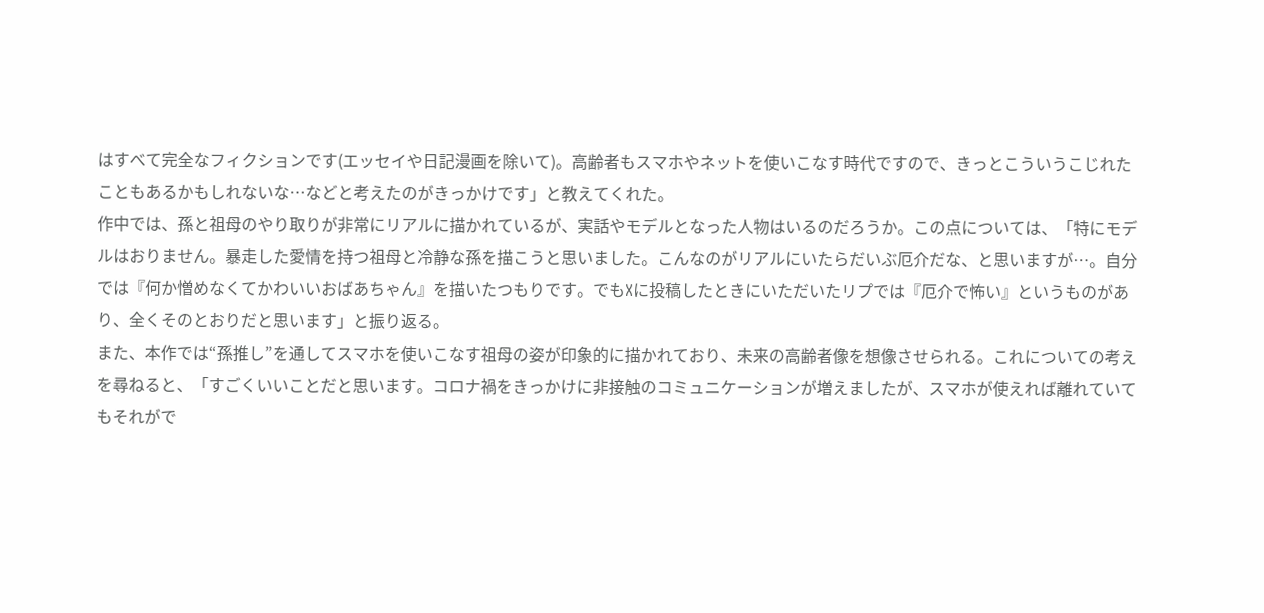はすべて完全なフィクションです(エッセイや日記漫画を除いて)。高齢者もスマホやネットを使いこなす時代ですので、きっとこういうこじれたこともあるかもしれないな…などと考えたのがきっかけです」と教えてくれた。
作中では、孫と祖母のやり取りが非常にリアルに描かれているが、実話やモデルとなった人物はいるのだろうか。この点については、「特にモデルはおりません。暴走した愛情を持つ祖母と冷静な孫を描こうと思いました。こんなのがリアルにいたらだいぶ厄介だな、と思いますが…。自分では『何か憎めなくてかわいいおばあちゃん』を描いたつもりです。でもXに投稿したときにいただいたリプでは『厄介で怖い』というものがあり、全くそのとおりだと思います」と振り返る。
また、本作では“孫推し”を通してスマホを使いこなす祖母の姿が印象的に描かれており、未来の高齢者像を想像させられる。これについての考えを尋ねると、「すごくいいことだと思います。コロナ禍をきっかけに非接触のコミュニケーションが増えましたが、スマホが使えれば離れていてもそれがで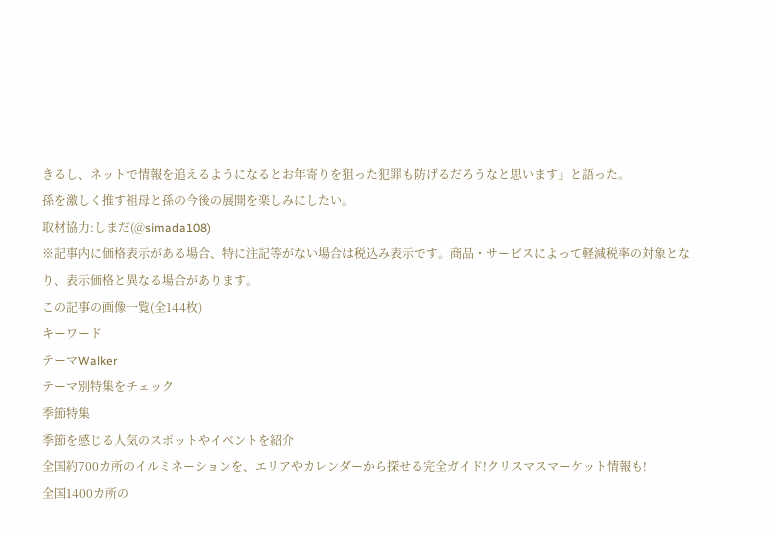きるし、ネットで情報を追えるようになるとお年寄りを狙った犯罪も防げるだろうなと思います」と語った。
孫を激しく推す祖母と孫の今後の展開を楽しみにしたい。
取材協力:しまだ(@simada108)
※記事内に価格表示がある場合、特に注記等がない場合は税込み表示です。商品・サービスによって軽減税率の対象となり、表示価格と異なる場合があります。
この記事の画像一覧(全144枚)
キーワード
テーマWalker
テーマ別特集をチェック
季節特集
季節を感じる人気のスポットやイベントを紹介
全国約700カ所のイルミネーションを、エリアやカレンダーから探せる完全ガイド!クリスマスマーケット情報も!
全国1400カ所の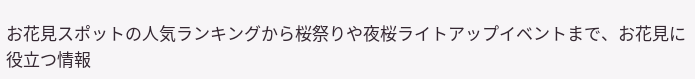お花見スポットの人気ランキングから桜祭りや夜桜ライトアップイベントまで、お花見に役立つ情報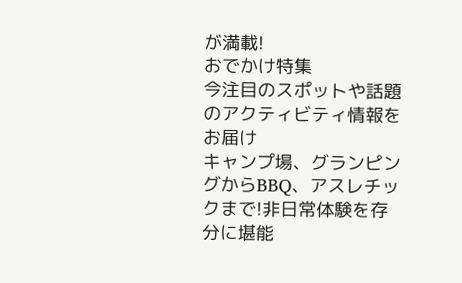が満載!
おでかけ特集
今注目のスポットや話題のアクティビティ情報をお届け
キャンプ場、グランピングからBBQ、アスレチックまで!非日常体験を存分に堪能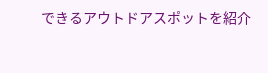できるアウトドアスポットを紹介